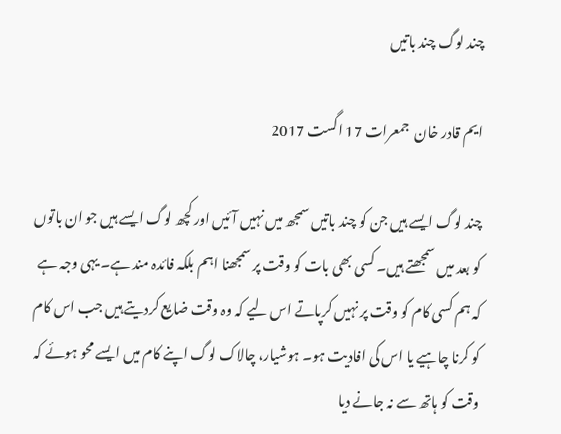چند لوگ چند باتیں

ایم قادر خان  جمعرات 17 اگست 2017

چند لوگ ایسے ہیں جن کو چند باتیں سمجھ میں نہیں آئیں اور کچھ لوگ ایسے ہیں جو ان باتوں کو بعد میں سمجھتے ہیں۔ کسی بھی بات کو وقت پر سمجھنا اہم بلکہ فائدہ مند ہے۔ یہی وجہ ہے کہ ہم کسی کام کو وقت پر نہیں کرپاتے اس لیے کہ وہ وقت ضایع کردیتے ہیں جب اس کام کو کرنا چاہیے یا اس کی افادیت ہو۔ ہوشیار، چالاک لوگ اپنے کام میں ایسے محو ہوئے کہ وقت کو ہاتھ سے نہ جانے دیا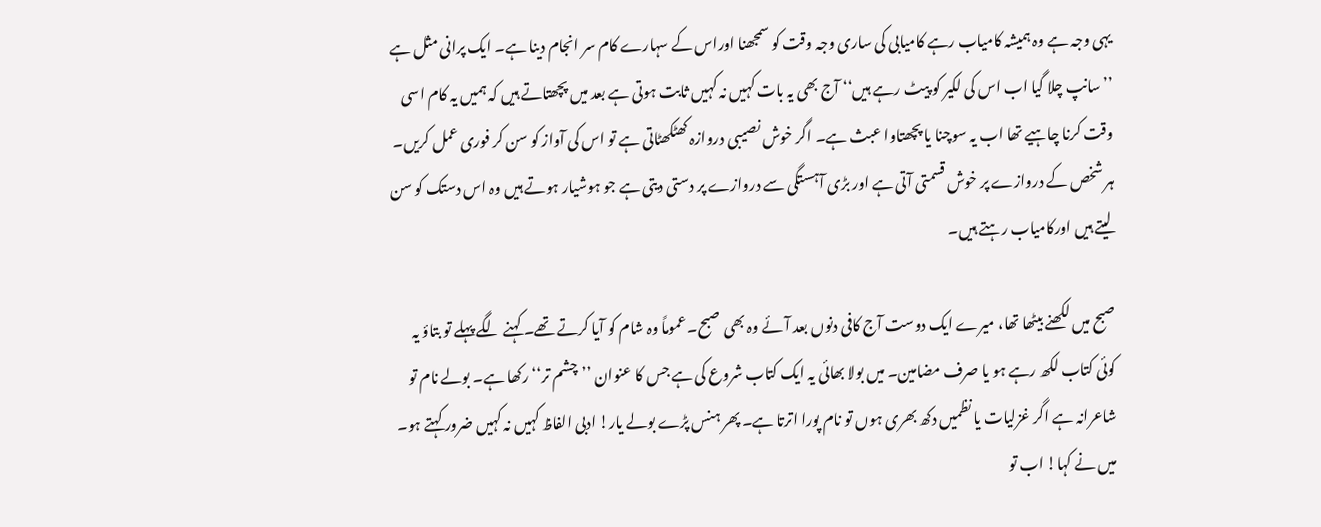یہی وجہ ہے وہ ہمیشہ کامیاب رہے کامیابی کی ساری وجہ وقت کو سمجھنا اوراس کے سہارے کام سر انجام دینا ہے۔ ایک پرانی مثل ہے ’’سانپ چلا گیا اب اس کی لکیر کو پیٹ رہے ہیں‘‘ آج بھی یہ بات کہیں نہ کہیں ثابت ہوتی ہے بعد میں پچھتاتے ہیں کہ ہمیں یہ کام اسی وقت کرنا چاہیے تھا اب یہ سوچنا یا پچھتاوا عبث ہے۔ اگر خوش نصیبی دروازہ کھٹکھٹاتی ہے تو اس کی آواز کو سن کر فوری عمل کریں۔ ہر شخص کے دروازے پر خوش قسمتی آتی ہے اور بڑی آہستگی سے دروازے پر دستی دیتی ہے جو ہوشیار ہوتے ہیں وہ اس دستک کو سن لیتے ہیں اورکامیاب رہتے ہیں۔

صبح میں لکھنے بیٹھا تھا، میرے ایک دوست آج کافی دنوں بعد آئے وہ بھی صبح۔ عموماً وہ شام کو آیا کرتے تھے۔ کہنے لگے پہلے تو بتاؤ یہ کوئی کتاب لکھ رہے ہو یا صرف مضامین۔ میں بولا بھائی یہ ایک کتاب شروع کی ہے جس کا عنوان ’’چشم تر‘‘ رکھا ہے۔ بولے نام تو شاعرانہ ہے اگر غزلیات یا نظمیں دکھ بھری ہوں تو نام پورا اترتا ہے۔ پھر ہنس پڑے بولے یار! ادبی الفاظ کہیں نہ کہیں ضرور کہتے ہو۔ میں نے کہا! اب تو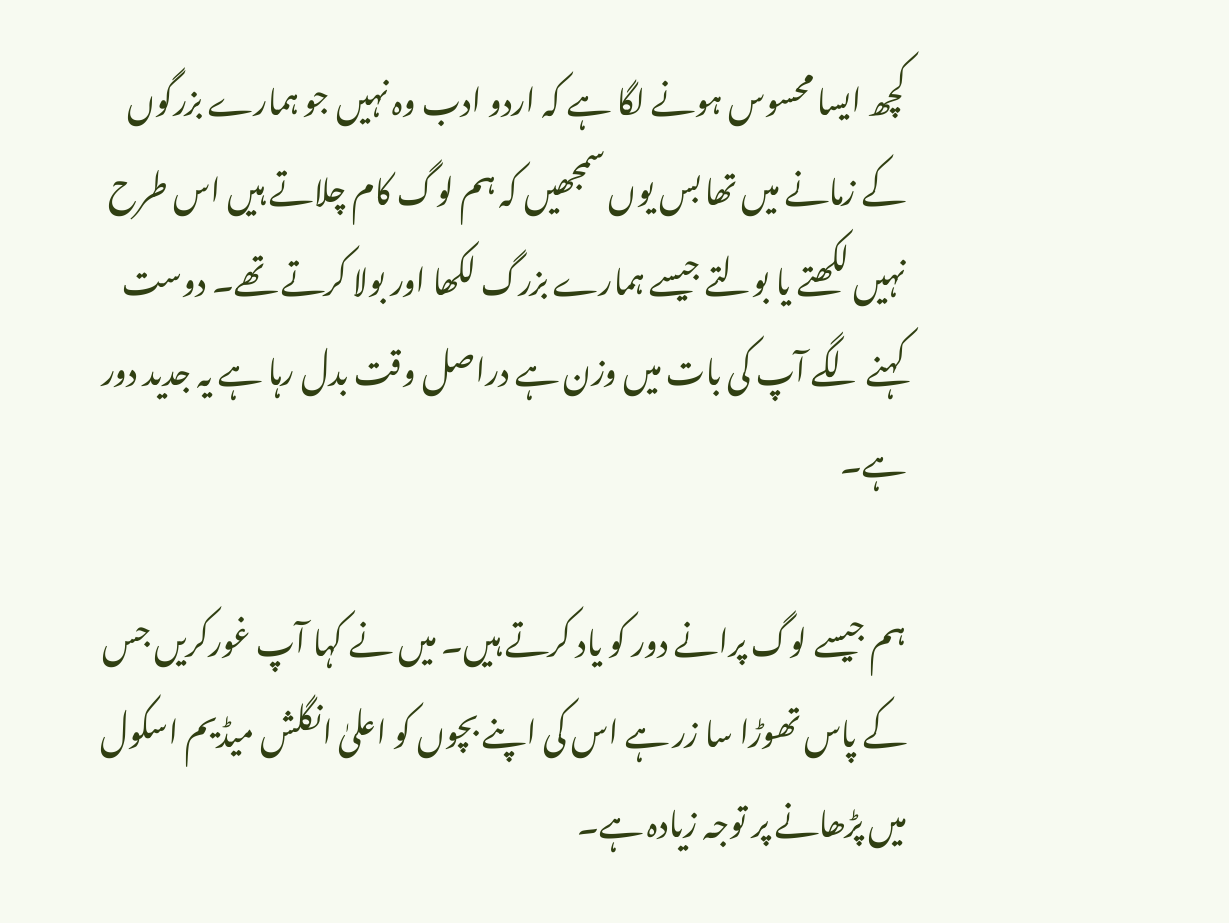کچھ ایسا محسوس ہونے لگا ہے کہ اردو ادب وہ نہیں جو ہمارے بزرگوں کے زمانے میں تھا بس یوں سمجھیں کہ ہم لوگ کام چلاتے ہیں اس طرح نہیں لکھتے یا بولتے جیسے ہمارے بزرگ لکھا اور بولا کرتے تھے۔ دوست کہنے لگے آپ کی بات میں وزن ہے دراصل وقت بدل رہا ہے یہ جدید دور ہے۔

ہم جیسے لوگ پرانے دور کو یاد کرتے ہیں۔ میں نے کہا آپ غورکریں جس کے پاس تھوڑا سا زر ہے اس کی اپنے بچوں کو اعلیٰ انگلش میڈیم اسکول میں پڑھانے پر توجہ زیادہ ہے۔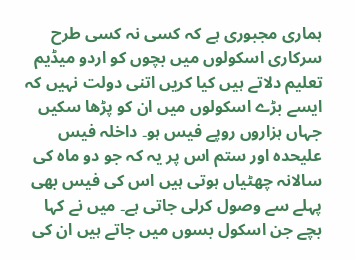ہماری مجبوری ہے کہ کسی نہ کسی طرح سرکاری اسکولوں میں بچوں کو اردو میڈیم تعلیم دلاتے ہیں کیا کریں اتنی دولت نہیں کہ ایسے بڑے اسکولوں میں ان کو پڑھا سکیں جہاں ہزاروں روپے فیس ہو۔ داخلہ فیس علیحدہ اور ستم اس پر یہ کہ جو دو ماہ کی سالانہ چھٹیاں ہوتی ہیں اس کی فیس بھی پہلے سے وصول کرلی جاتی ہے۔ میں نے کہا بچے جن اسکول بسوں میں جاتے ہیں ان کی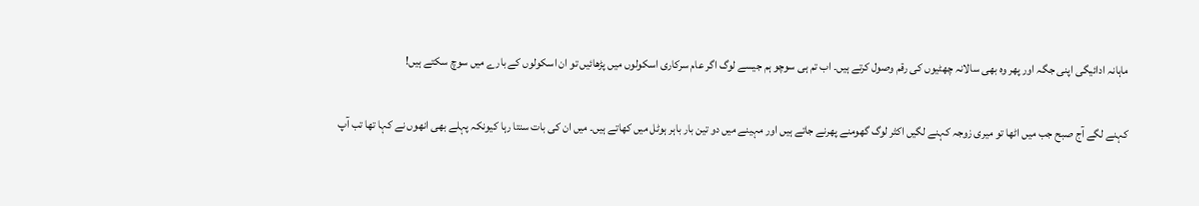ماہانہ ادائیگی اپنی جگہ اور پھر وہ بھی سالانہ چھٹیوں کی رقم وصول کرتے ہیں۔ اب تم ہی سوچو ہم جیسے لوگ اگر عام سرکاری اسکولوں میں پڑھائیں تو ان اسکولوں کے بارے میں سوچ سکتے ہیں!

کہنے لگے آج صبح جب میں اٹھا تو میری زوجہ کہنے لگیں اکثر لوگ گھومنے پھرنے جاتے ہیں اور مہینے میں دو تین بار باہر ہوٹل میں کھاتے ہیں۔ میں ان کی بات سنتا رہا کیونکہ پہلے بھی انھوں نے کہا تھا تب آپ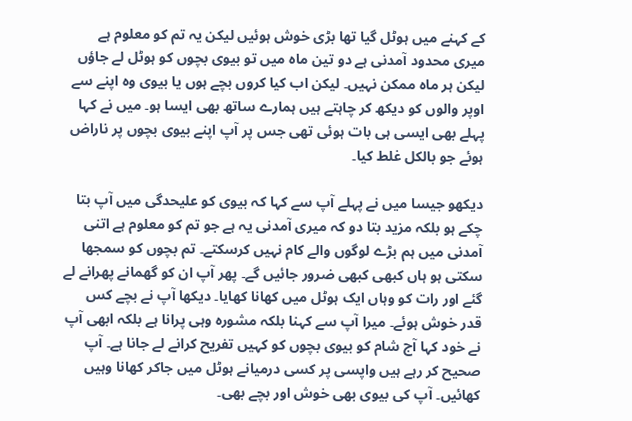کے کہنے میں ہوٹل گیا تھا بڑی خوش ہوئیں لیکن یہ تم کو معلوم ہے میری محدود آمدنی ہے دو تین ماہ میں تو بیوی بچوں کو ہوٹل لے جاؤں لیکن ہر ماہ ممکن نہیں۔ لیکن اب کیا کروں بچے ہوں یا بیوی وہ اپنے سے اوپر والوں کو دیکھ کر چاہتے ہیں ہمارے ساتھ بھی ایسا ہو۔ میں نے کہا پہلے بھی ایسی ہی بات ہوئی تھی جس پر آپ اپنے بیوی بچوں پر ناراض ہوئے جو بالکل غلط کیا۔

دیکھو جیسا میں نے پہلے آپ سے کہا کہ بیوی کو علیحدگی میں آپ بتا چکے ہو بلکہ مزید بتا دو کہ میری آمدنی یہ ہے جو تم کو معلوم ہے اتنی آمدنی میں ہم بڑے لوگوں والے کام نہیں کرسکتے۔ تم بچوں کو سمجھا سکتی ہو ہاں کبھی کبھی ضرور جائیں گے۔ پھر آپ ان کو گھمانے پھرانے لے گئے اور رات کو وہاں ایک ہوٹل میں کھانا کھایا۔ دیکھا آپ نے بچے کس قدر خوش ہوئے۔ میرا آپ سے کہنا بلکہ مشورہ وہی پرانا ہے بلکہ ابھی آپ نے خود کہا آج شام کو بیوی بچوں کو کہیں تفریح کرانے لے جانا ہے۔ آپ صحیح کر رہے ہیں واپسی پر کسی درمیانے ہوٹل میں جاکر کھانا وہیں کھائیں۔ آپ کی بیوی بھی خوش اور بچے بھی۔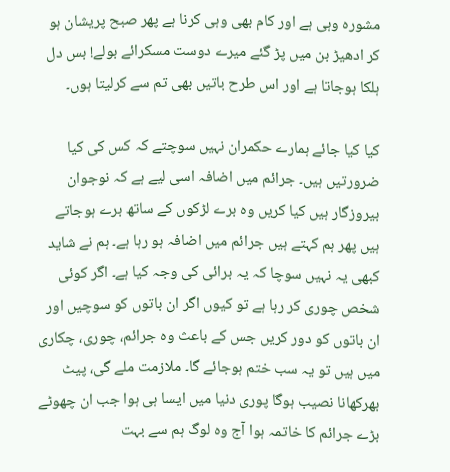مشورہ وہی ہے اور کام بھی وہی کرنا ہے پھر صبح پریشان ہو کر ادھیڑ بن میں پڑ گئے میرے دوست مسکرائے بولے! بس دل ہلکا ہوجاتا ہے اور اس طرح باتیں بھی تم سے کرلیتا ہوں۔

کیا کیا جائے ہمارے حکمران نہیں سوچتے کہ کس کی کیا ضرورتیں ہیں۔ جرائم میں اضافہ اسی لیے ہے کہ نوجوان بیروزگار ہیں کیا کریں وہ برے لڑکوں کے ساتھ برے ہوجاتے ہیں پھر ہم کہتے ہیں جرائم میں اضافہ ہو رہا ہے۔ ہم نے شاید کبھی یہ نہیں سوچا کہ یہ برائی کی وجہ کیا ہے۔ اگر کوئی شخص چوری کر رہا ہے تو کیوں اگر ان باتوں کو سوچیں اور ان باتوں کو دور کریں جس کے باعث وہ جرائم، چوری، چکاری میں ہیں تو یہ سب ختم ہوجائے گا۔ ملازمت ملے گی، پیٹ بھرکھانا نصیب ہوگا پوری دنیا میں ایسا ہی ہوا جب ان چھوٹے بڑے جرائم کا خاتمہ ہوا آج وہ لوگ ہم سے بہت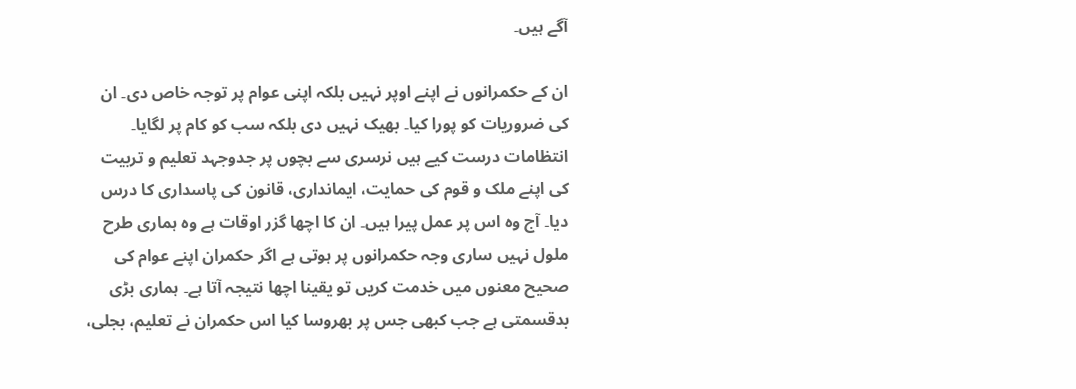آگے ہیں۔

ان کے حکمرانوں نے اپنے اوپر نہیں بلکہ اپنی عوام پر توجہ خاص دی۔ ان کی ضروریات کو پورا کیا۔ بھیک نہیں دی بلکہ سب کو کام پر لگایا۔ انتظامات درست کیے ہیں نرسری سے بچوں پر جدوجہد تعلیم و تربیت کی اپنے ملک و قوم کی حمایت، ایمانداری، قانون کی پاسداری کا درس دیا۔ آج وہ اس پر عمل پیرا ہیں۔ ان کا اچھا گزر اوقات ہے وہ ہماری طرح ملول نہیں ساری وجہ حکمرانوں پر ہوتی ہے اگر حکمران اپنے عوام کی صحیح معنوں میں خدمت کریں تو یقینا اچھا نتیجہ آتا ہے۔ ہماری بڑی بدقسمتی ہے جب کبھی جس پر بھروسا کیا اس حکمران نے تعلیم، بجلی،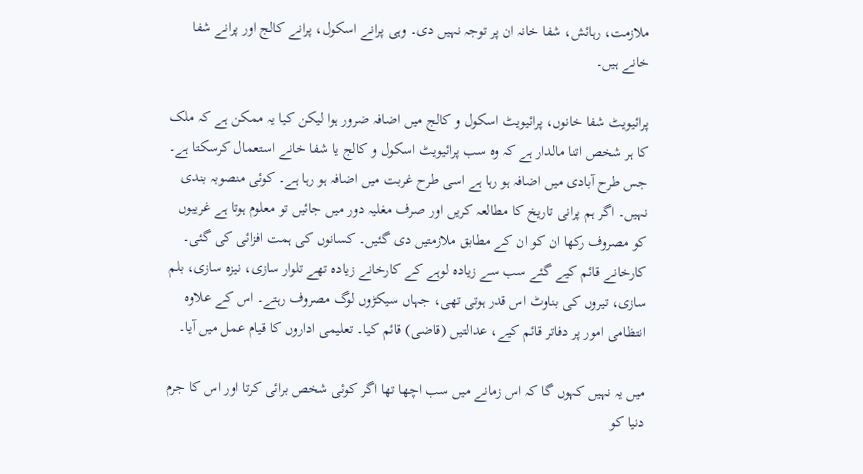ملازمت، رہائش، شفا خانہ ان پر توجہ نہیں دی۔ وہی پرانے اسکول، پرانے کالج اور پرانے شفا خانے ہیں۔

پرائیویٹ شفا خانوں، پرائیویٹ اسکول و کالج میں اضافہ ضرور ہوا لیکن کیا یہ ممکن ہے کہ ملک کا ہر شخص اتنا مالدار ہے کہ وہ سب پرائیویٹ اسکول و کالج یا شفا خانے استعمال کرسکتا ہے۔ جس طرح آبادی میں اضافہ ہو رہا ہے اسی طرح غربت میں اضافہ ہو رہا ہے۔ کوئی منصوبہ بندی نہیں۔ اگر ہم پرانی تاریخ کا مطالعہ کریں اور صرف مغلیہ دور میں جائیں تو معلوم ہوتا ہے غریبوں کو مصروف رکھا ان کو ان کے مطابق ملازمتیں دی گئیں۔ کسانوں کی ہمت افزائی کی گئی۔ کارخانے قائم کیے گئے سب سے زیادہ لوہے کے کارخانے زیادہ تھے تلوار سازی، نیزہ سازی، بلم سازی، تیروں کی بناوٹ اس قدر ہوتی تھی، جہاں سیکڑوں لوگ مصروف رہتے۔ اس کے علاوہ انتظامی امور پر دفاتر قائم کیے، عدالتیں (قاضی) قائم کیا۔ تعلیمی اداروں کا قیام عمل میں آیا۔

میں یہ نہیں کہوں گا کہ اس زمانے میں سب اچھا تھا اگر کوئی شخص برائی کرتا اور اس کا جرم دنیا کو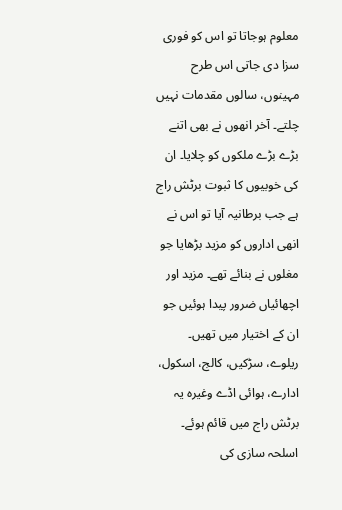معلوم ہوجاتا تو اس کو فوری سزا دی جاتی اس طرح مہینوں، سالوں مقدمات نہیں چلتے۔ آخر انھوں نے بھی اتنے بڑے بڑے ملکوں کو چلایا۔ ان کی خوبیوں کا ثبوت برٹش راج ہے جب برطانیہ آیا تو اس نے انھی اداروں کو مزید بڑھایا جو مغلوں نے بنائے تھے۔ مزید اور اچھائیاں ضرور پیدا ہوئیں جو ان کے اختیار میں تھیں۔ ریلوے، سڑکیں، کالج، اسکول، ادارے، ہوائی اڈے وغیرہ یہ برٹش راج میں قائم ہوئے۔ اسلحہ سازی کی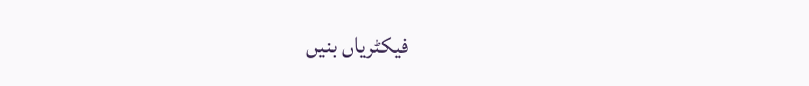فیکٹریاں بنیں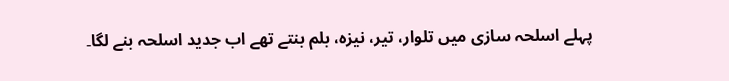پہلے اسلحہ سازی میں تلوار، تیر، نیزہ، بلم بنتے تھے اب جدید اسلحہ بنے لگا۔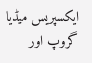ایکسپریس میڈیا گروپ اور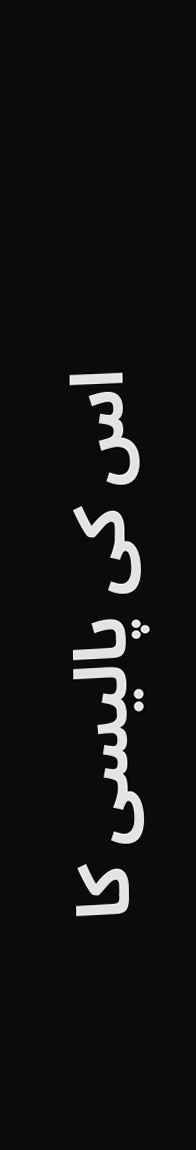اس کی پالیسی کا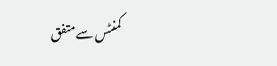کمنٹس سے متفق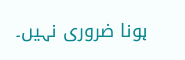ہونا ضروری نہیں۔